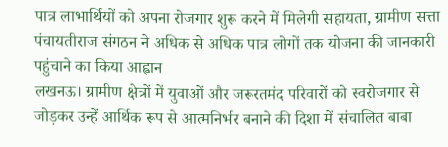पात्र लाभार्थियों को अपना रोजगार शुरू करने में मिलेगी सहायता, ग्रामीण सत्ता पंचायतीराज संगठन ने अधिक से अधिक पात्र लोगों तक योजना की जानकारी पहुंचाने का किया आह्वान
लखनऊ। ग्रामीण क्षेत्रों में युवाओं और जरूरतमंद परिवारों को स्वरोजगार से जोड़कर उन्हें आर्थिक रूप से आत्मनिर्भर बनाने की दिशा में संचालित बाबा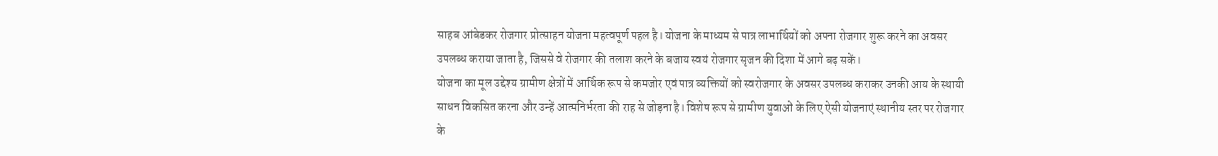साहब आंबेडकर रोजगार प्रोत्साहन योजना महत्वपूर्ण पहल है। योजना के माध्यम से पात्र लाभार्थियों को अपना रोजगार शुरू करने का अवसर उपलब्ध कराया जाता है, जिससे वे रोजगार की तलाश करने के बजाय स्वयं रोजगार सृजन की दिशा में आगे बढ़ सकें।
योजना का मूल उद्देश्य ग्रामीण क्षेत्रों में आर्थिक रूप से कमजोर एवं पात्र व्यक्तियों को स्वरोजगार के अवसर उपलब्ध कराकर उनकी आय के स्थायी साधन विकसित करना और उन्हें आत्मनिर्भरता की राह से जोड़ना है। विशेष रूप से ग्रामीण युवाओं के लिए ऐसी योजनाएं स्थानीय स्तर पर रोजगार के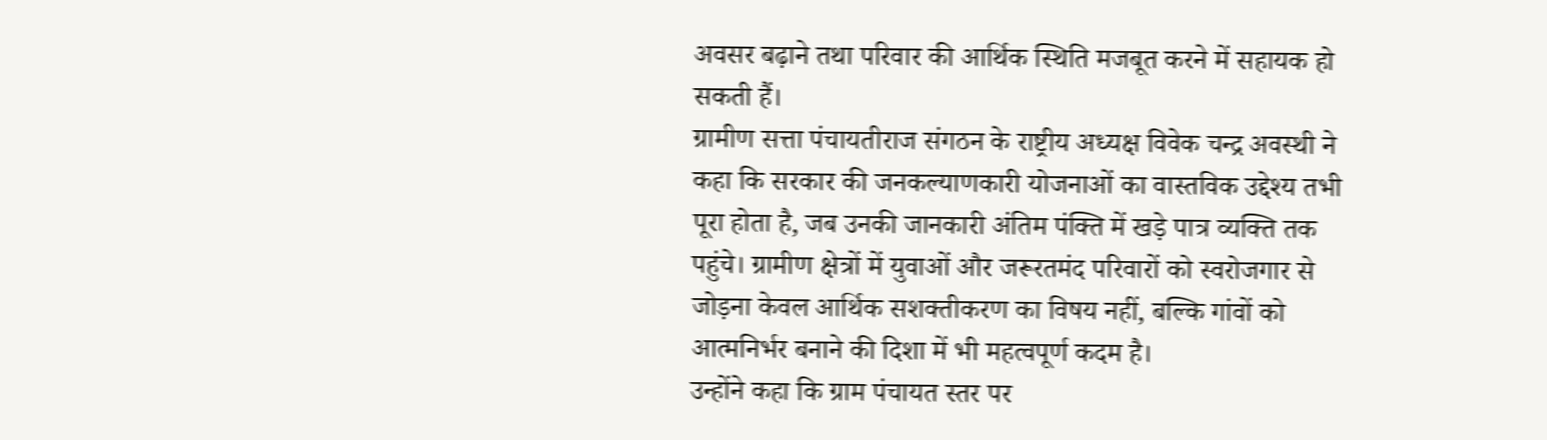अवसर बढ़ाने तथा परिवार की आर्थिक स्थिति मजबूत करने में सहायक हो सकती हैं।
ग्रामीण सत्ता पंचायतीराज संगठन के राष्ट्रीय अध्यक्ष विवेक चन्द्र अवस्थी ने कहा कि सरकार की जनकल्याणकारी योजनाओं का वास्तविक उद्देश्य तभी पूरा होता है, जब उनकी जानकारी अंतिम पंक्ति में खड़े पात्र व्यक्ति तक पहुंचे। ग्रामीण क्षेत्रों में युवाओं और जरूरतमंद परिवारों को स्वरोजगार से जोड़ना केवल आर्थिक सशक्तीकरण का विषय नहीं, बल्कि गांवों को आत्मनिर्भर बनाने की दिशा में भी महत्वपूर्ण कदम है।
उन्होंने कहा कि ग्राम पंचायत स्तर पर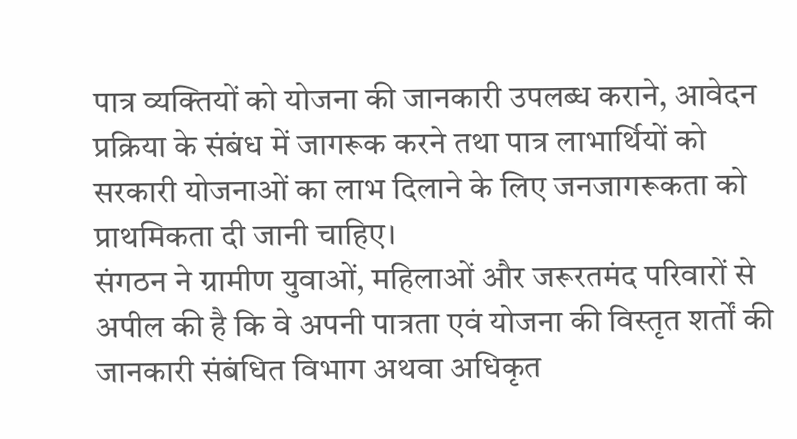पात्र व्यक्तियों को योजना की जानकारी उपलब्ध कराने, आवेदन प्रक्रिया के संबंध में जागरूक करने तथा पात्र लाभार्थियों को सरकारी योजनाओं का लाभ दिलाने के लिए जनजागरूकता को प्राथमिकता दी जानी चाहिए।
संगठन ने ग्रामीण युवाओं, महिलाओं और जरूरतमंद परिवारों से अपील की है कि वे अपनी पात्रता एवं योजना की विस्तृत शर्तों की जानकारी संबंधित विभाग अथवा अधिकृत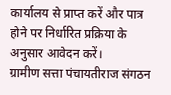कार्यालय से प्राप्त करें और पात्र होने पर निर्धारित प्रक्रिया के अनुसार आवेदन करें।
ग्रामीण सत्ता पंचायतीराज संगठन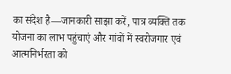का संदेश है—जानकारी साझा करें, पात्र व्यक्ति तक योजना का लाभ पहुंचाएं और गांवों में स्वरोजगार एवं आत्मनिर्भरता को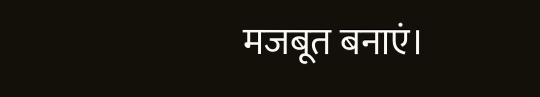मजबूत बनाएं।